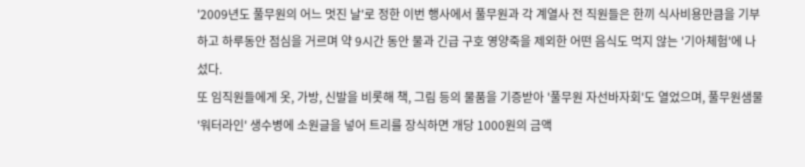'2009년도 풀무원의 어느 멋진 날'로 정한 이번 행사에서 풀무원과 각 계열사 전 직원들은 한끼 식사비용만큼을 기부하고 하루동안 점심을 거르며 약 9시간 동안 물과 긴급 구호 영양죽을 제외한 어떤 음식도 먹지 않는 '기아체험'에 나섰다.
또 임직원들에게 옷, 가방, 신발을 비롯해 책, 그림 등의 물품을 기증받아 '풀무원 자선바자회'도 열었으며, 풀무원샘물 '워터라인' 생수병에 소원글을 넣어 트리를 장식하면 개당 1000원의 금액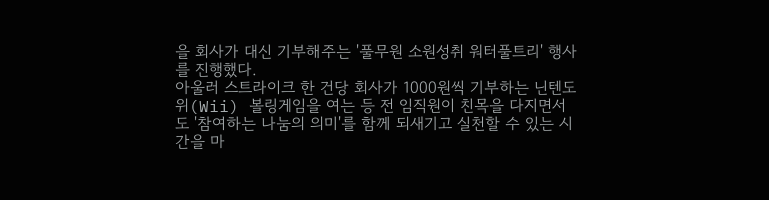을 회사가 대신 기부해주는 '풀무원 소원성취 워터풀트리' 행사를 진행했다.
아울러 스트라이크 한 건당 회사가 1000원씩 기부하는 닌텐도 위(Wii) 볼링게임을 여는 등 전 임직원이 친목을 다지면서도 '참여하는 나눔의 의미'를 함께 되새기고 실천할 수 있는 시간을 마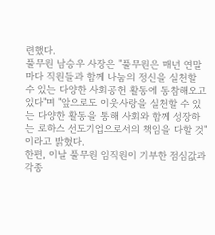련했다.
풀무원 남승우 사장은 "풀무원은 매년 연말마다 직원들과 함께 나눔의 정신을 실천할 수 있는 다양한 사회공헌 활동에 동참해오고 있다"며 "앞으로도 이웃사랑을 실천할 수 있는 다양한 활동을 통해 사회와 함께 성장하는 로하스 선도기업으로서의 책임을 다할 것"이라고 밝혔다.
한편, 이날 풀무원 임직원이 기부한 점심값과 각종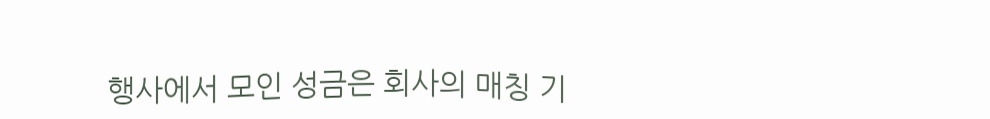행사에서 모인 성금은 회사의 매칭 기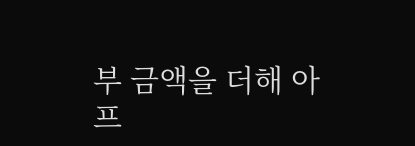부 금액을 더해 아프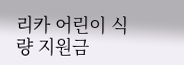리카 어린이 식량 지원금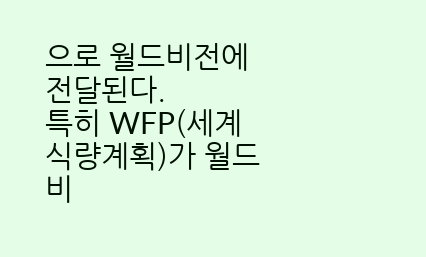으로 월드비전에 전달된다.
특히 WFP(세계식량계획)가 월드비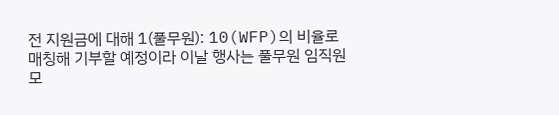전 지원금에 대해 1(풀무원): 10(WFP)의 비율로 매칭해 기부할 예정이라 이날 행사는 풀무원 임직원 모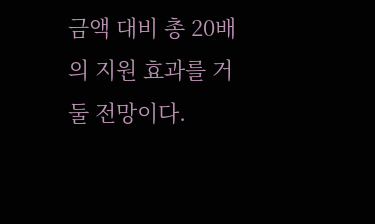금액 대비 총 20배의 지원 효과를 거둘 전망이다.